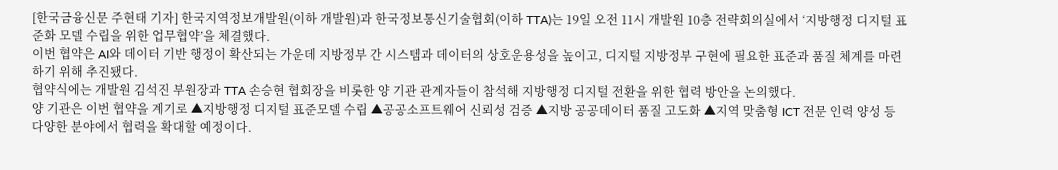[한국금융신문 주현태 기자] 한국지역정보개발원(이하 개발원)과 한국정보통신기술협회(이하 TTA)는 19일 오전 11시 개발원 10층 전략회의실에서 ‘지방행정 디지털 표준화 모델 수립을 위한 업무협약’을 체결했다.
이번 협약은 AI와 데이터 기반 행정이 확산되는 가운데 지방정부 간 시스템과 데이터의 상호운용성을 높이고, 디지털 지방정부 구현에 필요한 표준과 품질 체계를 마련하기 위해 추진됐다.
협약식에는 개발원 김석진 부원장과 TTA 손승현 협회장을 비롯한 양 기관 관계자들이 참석해 지방행정 디지털 전환을 위한 협력 방안을 논의했다.
양 기관은 이번 협약을 계기로 ▲지방행정 디지털 표준모델 수립 ▲공공소프트웨어 신뢰성 검증 ▲지방 공공데이터 품질 고도화 ▲지역 맞춤형 ICT 전문 인력 양성 등 다양한 분야에서 협력을 확대할 예정이다.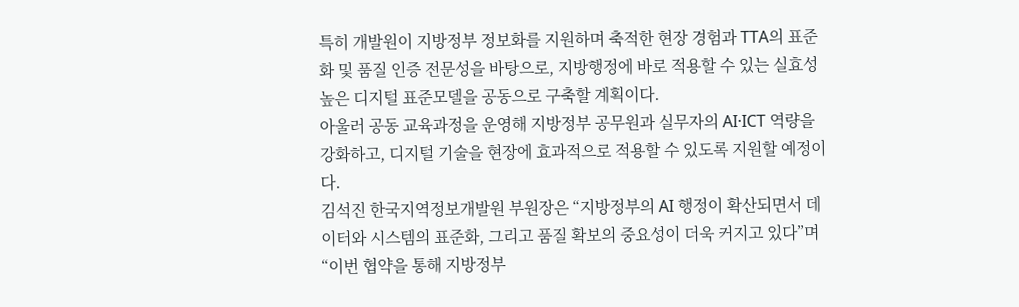특히 개발원이 지방정부 정보화를 지원하며 축적한 현장 경험과 TTA의 표준화 및 품질 인증 전문성을 바탕으로, 지방행정에 바로 적용할 수 있는 실효성 높은 디지털 표준모델을 공동으로 구축할 계획이다.
아울러 공동 교육과정을 운영해 지방정부 공무원과 실무자의 AI·ICT 역량을 강화하고, 디지털 기술을 현장에 효과적으로 적용할 수 있도록 지원할 예정이다.
김석진 한국지역정보개발원 부원장은 “지방정부의 AI 행정이 확산되면서 데이터와 시스템의 표준화, 그리고 품질 확보의 중요성이 더욱 커지고 있다”며 “이번 협약을 통해 지방정부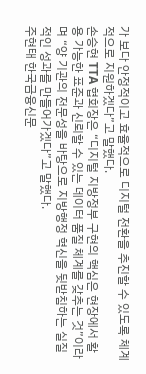가 보다 안정적이고 효율적으로 디지털 전환을 추진할 수 있도록 체계적으로 지원하겠다”고 말했다.
손승현 TTA 협회장은 “디지털 지방정부 구현의 핵심은 현장에서 활용 가능한 표준과 신뢰할 수 있는 데이터 품질 체계를 갖추는 것”이라며 “양 기관의 전문성을 바탕으로 지방행정 혁신을 뒷받침하는 실질적인 성과를 만들어가겠다”고 말했다.
주현태 한국금융신문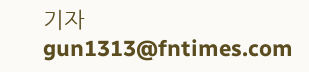기자 gun1313@fntimes.com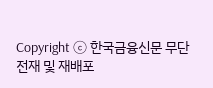Copyright ⓒ 한국금융신문 무단 전재 및 재배포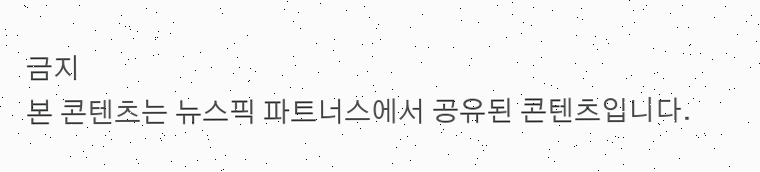금지
본 콘텐츠는 뉴스픽 파트너스에서 공유된 콘텐츠입니다.